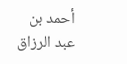أحمد بن عبد الرزاق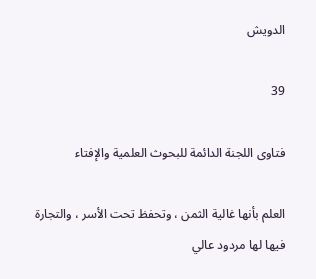الدويش

39

فتاوى اللجنة الدائمة للبحوث العلمية والإفتاء

العلم بأنها غالية الثمن ، وتحفظ تحت الأسر ، والتجارة فيها لها مردود عالي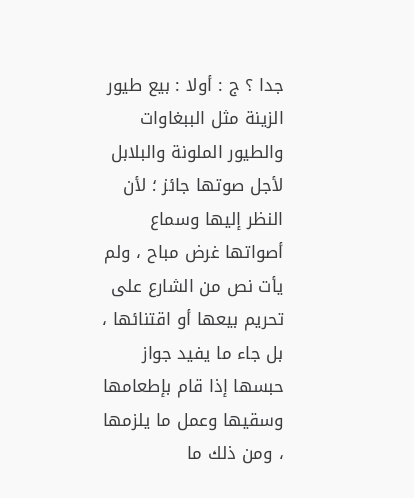جدا ؟ ج : أولا : بيع طيور الزينة مثل الببغاوات والطيور الملونة والبلابل لأجل صوتها جائز ؛ لأن النظر إليها وسماع أصواتها غرض مباح ، ولم يأت نص من الشارع على تحريم بيعها أو اقتنائها ، بل جاء ما يفيد جواز حبسها إذا قام بإطعامها وسقيها وعمل ما يلزمها ، ومن ذلك ما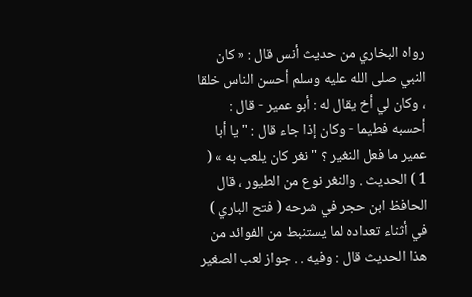رواه البخاري من حديث أنس قال : « كان النبي صلى الله عليه وسلم أحسن الناس خلقا ، وكان لي أخ يقال له : أبو عمير - قال : أحسبه فطيما - وكان إذا جاء قال : " يا أبا عمير ما فعل النغير ؟ " نغر كان يلعب به » ( 1 ) الحديث . والنغر نوع من الطيور ، قال الحافظ ابن حجر في شرحه ( فتح الباري ) في أثناء تعداده لما يستنبط من الفوائد من هذا الحديث قال : وفيه . . جواز لعب الصغير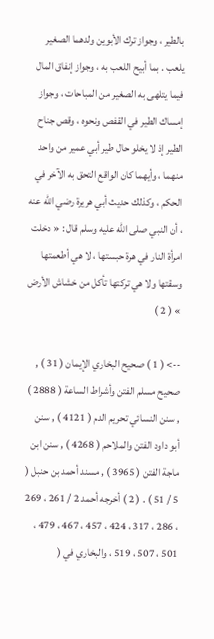بالطير ، وجواز ترك الأبوين ولدهما الصغير يلعب . بما أبيح اللعب به ، وجواز إنفاق المال فيما يتلهى به الصغير من المباحات ، وجواز إمساك الطير في القفص ونحوه ، وقص جناح الطير إذ لا يخلو حال طير أبي عمير من واحد منهما ، وأيهما كان الواقع التحق به الآخر في الحكم ، وكذلك حديث أبي هريرة رضي الله عنه ، أن النبي صلى الله عليه وسلم قال : « دخلت امرأة النار في هرة حبستها ، لا هي أطعمتها وسقتها ولا هي تركتها تأكل من خشاش الأرض » ( 2 )

--> ( 1 ) صحيح البخاري الإيمان ( 31 ) , صحيح مسلم الفتن وأشراط الساعة ( 2888 ) , سنن النسائي تحريم الدم ( 4121 ) , سنن أبو داود الفتن والملاحم ( 4268 ) , سنن ابن ماجة الفتن ( 3965 ) , مسند أحمد بن حنبل ( 5 / 51 ) . ( 2 ) أخرجه أحمد 2 / 261 ، 269 ، 286 ، 317 ، 424 ، 457 ، 467 ، 479 ، 501 ، 507 ، 519 ، والبخاري في (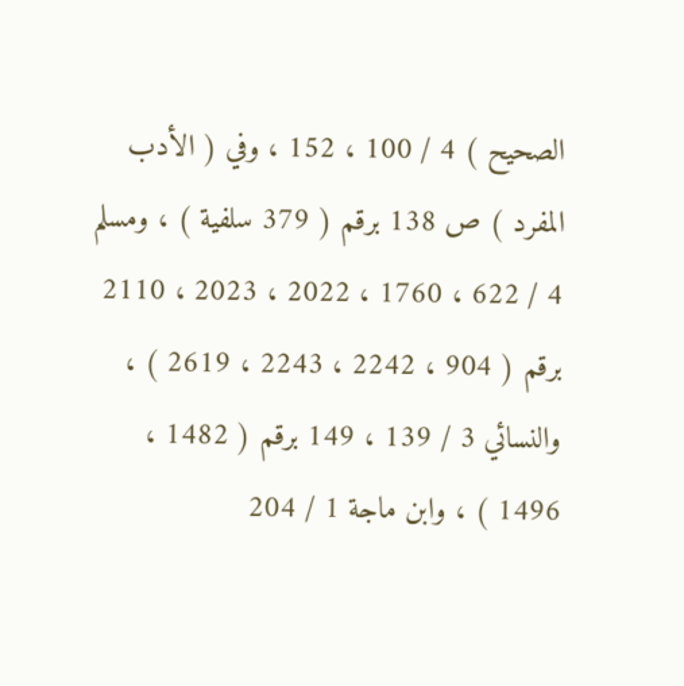الصحيح ) 4 / 100 ، 152 ، وفي ( الأدب المفرد ) ص 138 برقم ( 379 سلفية ) ، ومسلم 4 / 622 ، 1760 ، 2022 ، 2023 ، 2110 برقم ( 904 ، 2242 ، 2243 ، 2619 ) ، والنسائي 3 / 139 ، 149 برقم ( 1482 ، 1496 ) ، وابن ماجة 1 / 204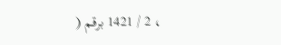، 2 / 1421 برقم (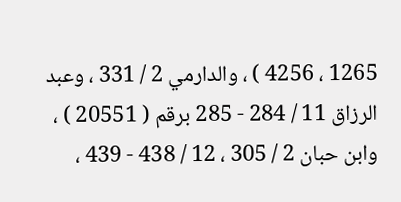1265 ، 4256 ) ، والدارمي 2 / 331 ، وعبد الرزاق 11 / 284 - 285 برقم ( 20551 ) ، وابن حبان 2 / 305 ، 12 / 438 - 439 ،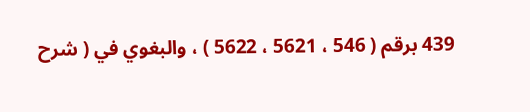439 برقم ( 546 ، 5621 ، 5622 ) ، والبغوي في ( شرح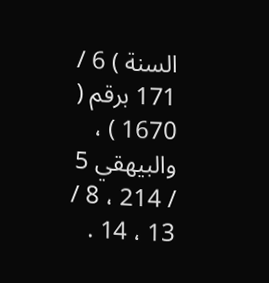السنة ) 6 / 171 برقم ( 1670 ) ، والبيهقي 5 / 214 ، 8 / 13 ، 14 .